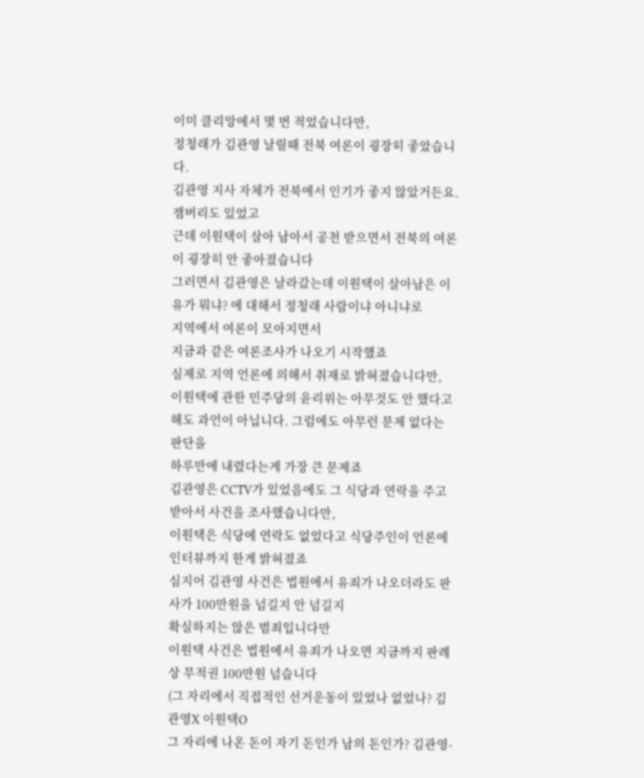이미 클리앙에서 몇 번 적었습니다만,
정청래가 김관영 날릴때 전북 여론이 굉장히 좋았습니다.
김관영 지사 자체가 전북에서 인기가 좋지 않았거든요. 잼버리도 있었고
근데 이원택이 살아 남아서 공천 받으면서 전북의 여론이 굉장히 안 좋아졌습니다
그러면서 김관영은 날라갔는데 이원택이 살아남은 이유가 뭐냐? 에 대해서 정청래 사람이냐 아니냐로
지역에서 여론이 모아지면서
지금과 같은 여론조사가 나오기 시작했죠
실제로 지역 언론에 의해서 취재로 밝혀졌습니다만,
이원택에 관한 민주당의 윤리위는 아무것도 안 했다고 해도 과언이 아닙니다. 그럼에도 아무런 문제 없다는 판단을
하루만에 내렸다는게 가장 큰 문제죠
김관영은 CCTV가 있었음에도 그 식당과 연락을 주고 받아서 사건을 조사했습니다만,
이원택은 식당에 연락도 없었다고 식당주인이 언론에 인터뷰까지 한게 밝혀졌죠
심지어 김관영 사건은 법원에서 유죄가 나오더라도 판사가 100만원을 넘길지 안 넘길지
확실하지는 않은 범죄입니다만
이원택 사건은 법원에서 유죄가 나오면 지금까지 판례상 무적권 100만원 넘습니다
(그 자리에서 직접적인 선거운동이 있었나 없었나? 김관영X 이원택O
그 자리에 나온 돈이 자기 돈인가 남의 돈인가? 김관영-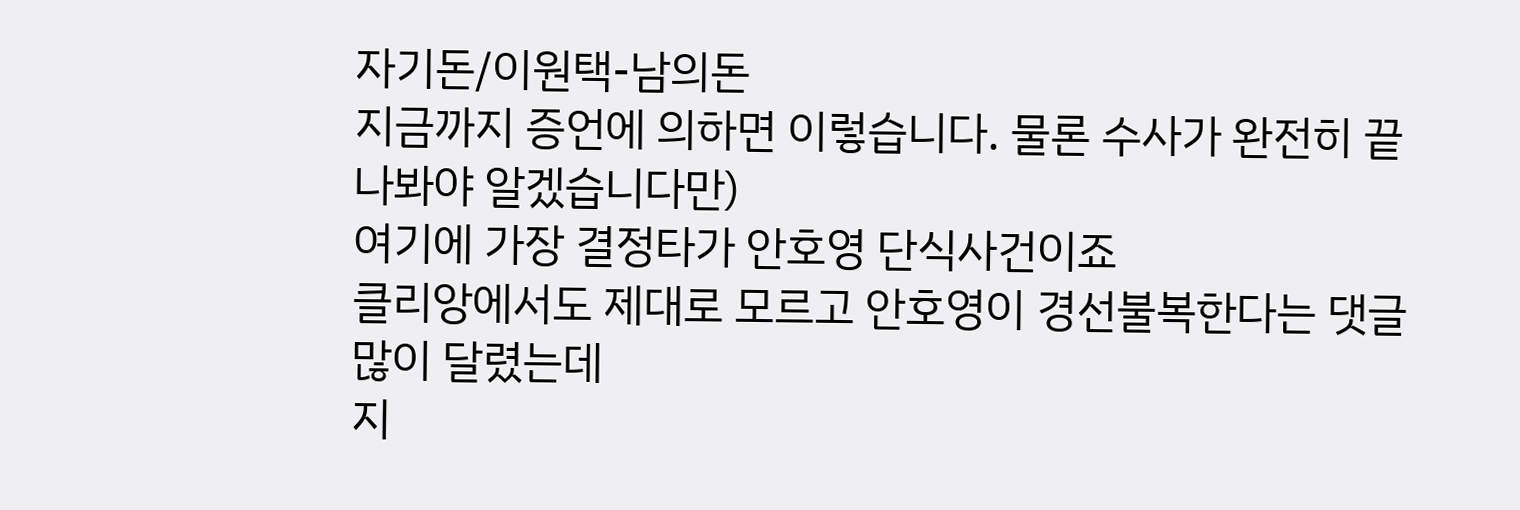자기돈/이원택-남의돈
지금까지 증언에 의하면 이렇습니다. 물론 수사가 완전히 끝나봐야 알겠습니다만)
여기에 가장 결정타가 안호영 단식사건이죠
클리앙에서도 제대로 모르고 안호영이 경선불복한다는 댓글 많이 달렸는데
지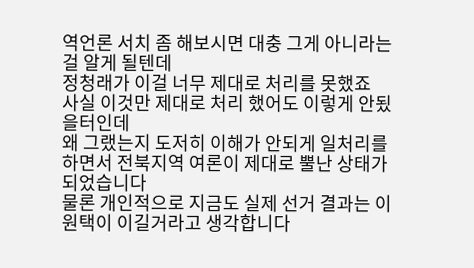역언론 서치 좀 해보시면 대충 그게 아니라는걸 알게 될텐데
정청래가 이걸 너무 제대로 처리를 못했죠
사실 이것만 제대로 처리 했어도 이렇게 안됬을터인데
왜 그랬는지 도저히 이해가 안되게 일처리를 하면서 전북지역 여론이 제대로 뿔난 상태가 되었습니다
물론 개인적으로 지금도 실제 선거 결과는 이원택이 이길거라고 생각합니다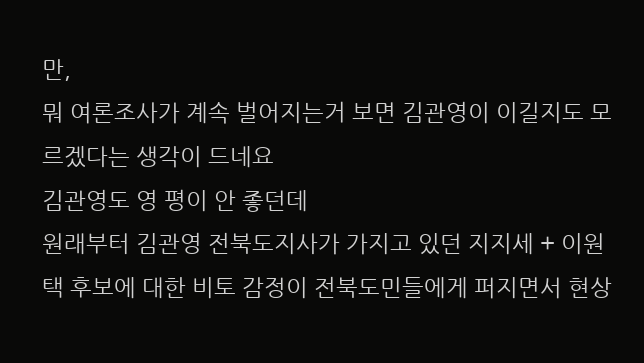만,
뭐 여론조사가 계속 벌어지는거 보면 김관영이 이길지도 모르겠다는 생각이 드네요
김관영도 영 평이 안 좋던데
원래부터 김관영 전북도지사가 가지고 있던 지지세 + 이원택 후보에 대한 비토 감정이 전북도민들에게 퍼지면서 현상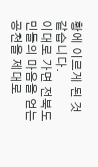황에 이르게 된 것 같습니다.
이대로 가면 전북도민들의 마음을 얻는 공천을 제대로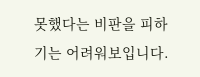못했다는 비판을 피하기는 어려워보입니다.